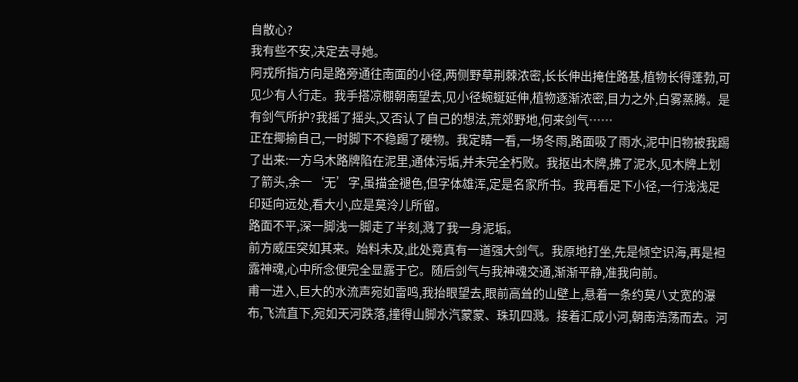自散心?
我有些不安,决定去寻她。
阿戎所指方向是路旁通往南面的小径,两侧野草荆棘浓密,长长伸出掩住路基,植物长得蓬勃,可见少有人行走。我手搭凉棚朝南望去,见小径蜿蜒延伸,植物逐渐浓密,目力之外,白雾蒸腾。是有剑气所护?我摇了摇头,又否认了自己的想法,荒郊野地,何来剑气……
正在揶揄自己,一时脚下不稳踢了硬物。我定睛一看,一场冬雨,路面吸了雨水,泥中旧物被我踢了出来:一方乌木路牌陷在泥里,通体污垢,并未完全朽败。我抠出木牌,拂了泥水,见木牌上划了箭头,余一‘无’字,虽描金褪色,但字体雄浑,定是名家所书。我再看足下小径,一行浅浅足印延向远处,看大小,应是莫泠儿所留。
路面不平,深一脚浅一脚走了半刻,溅了我一身泥垢。
前方威压突如其来。始料未及,此处竟真有一道强大剑气。我原地打坐,先是倾空识海,再是袒露神魂,心中所念便完全显露于它。随后剑气与我神魂交通,渐渐平静,准我向前。
甫一进入,巨大的水流声宛如雷鸣,我抬眼望去,眼前高耸的山壁上,悬着一条约莫八丈宽的瀑布,飞流直下,宛如天河跌落,撞得山脚水汽蒙蒙、珠玑四溅。接着汇成小河,朝南浩荡而去。河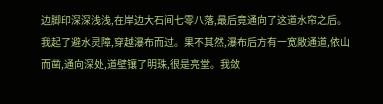边脚印深深浅浅,在岸边大石间七零八落,最后竟通向了这道水帘之后。
我起了避水灵障,穿越瀑布而过。果不其然,瀑布后方有一宽敞通道,依山而凿,通向深处,道壁镶了明珠,很是亮堂。我敛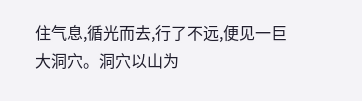住气息,循光而去,行了不远,便见一巨大洞穴。洞穴以山为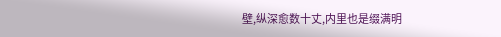壁,纵深愈数十丈,内里也是缀满明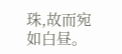珠,故而宛如白昼。